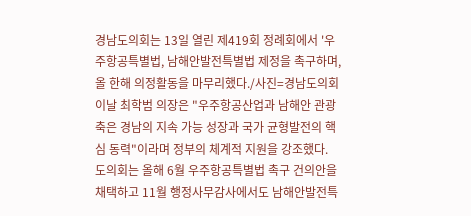경남도의회는 13일 열린 제419회 정례회에서 '우주항공특별법, 남해안발전특별법 제정을 촉구하며, 올 한해 의정활동을 마무리했다./사진=경남도의회
이날 최학범 의장은 "우주항공산업과 남해안 관광축은 경남의 지속 가능 성장과 국가 균형발전의 핵심 동력"이라며 정부의 체계적 지원을 강조했다.
도의회는 올해 6월 우주항공특별법 촉구 건의안을 채택하고 11월 행정사무감사에서도 남해안발전특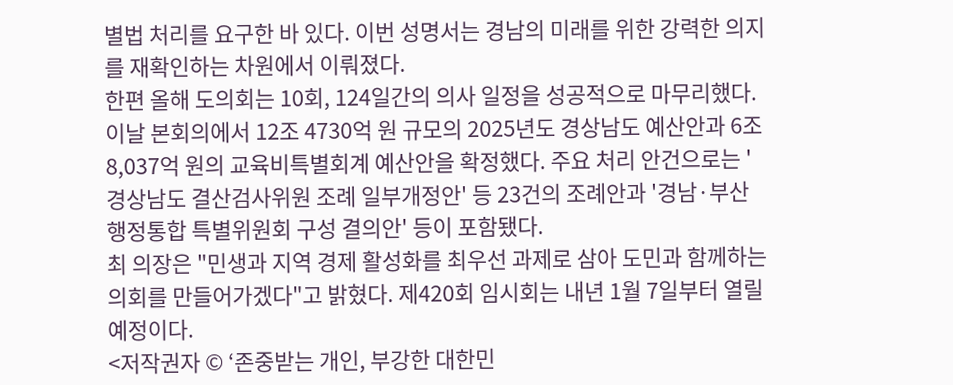별법 처리를 요구한 바 있다. 이번 성명서는 경남의 미래를 위한 강력한 의지를 재확인하는 차원에서 이뤄졌다.
한편 올해 도의회는 10회, 124일간의 의사 일정을 성공적으로 마무리했다. 이날 본회의에서 12조 4730억 원 규모의 2025년도 경상남도 예산안과 6조 8,037억 원의 교육비특별회계 예산안을 확정했다. 주요 처리 안건으로는 '경상남도 결산검사위원 조례 일부개정안' 등 23건의 조례안과 '경남·부산 행정통합 특별위원회 구성 결의안' 등이 포함됐다.
최 의장은 "민생과 지역 경제 활성화를 최우선 과제로 삼아 도민과 함께하는 의회를 만들어가겠다"고 밝혔다. 제420회 임시회는 내년 1월 7일부터 열릴 예정이다.
<저작권자 © ‘존중받는 개인, 부강한 대한민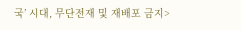국’ 시대, 무단전재 및 재배포 금지>